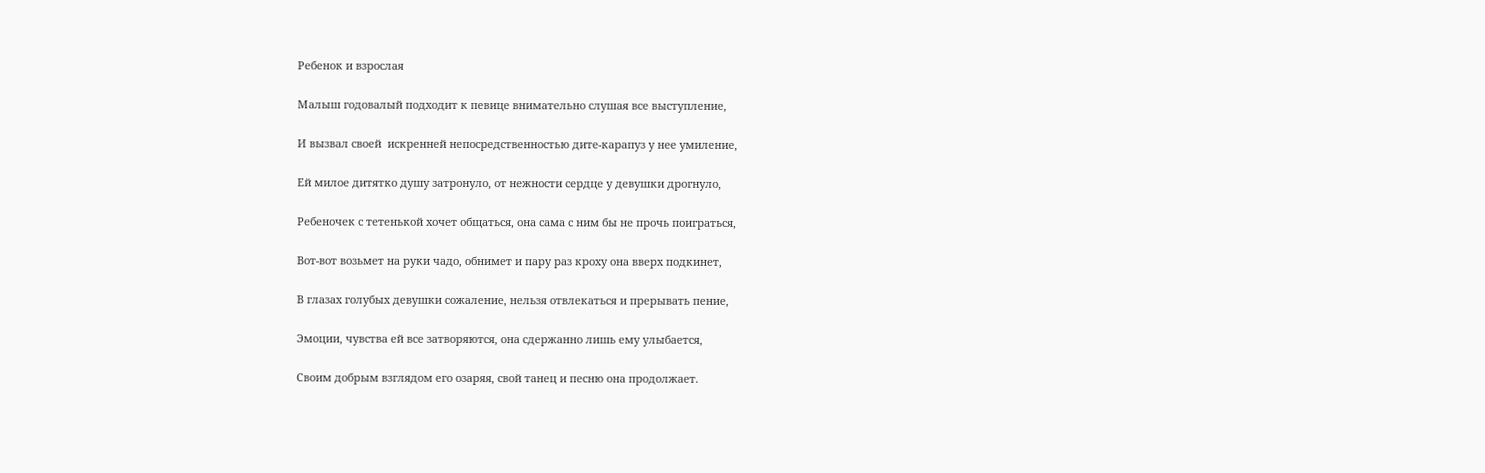Ребенок и взрослая

Малыш годовалый подходит к певице внимательно слушая все выступление,

И вызвал своей  искренней непосредственностью дите-карапуз у нее умиление,

Ей милое дитятко душу затронуло, от нежности сердце у девушки дрогнуло,

Ребеночек с тетенькой хочет общаться, она сама с ним бы не прочь поиграться,

Вот-вот возьмет на руки чадо, обнимет и пару раз кроху она вверх подкинет,

В глазах голубых девушки сожаление, нельзя отвлекаться и прерывать пение,

Эмоции, чувства ей все затворяются, она сдержанно лишь ему улыбается,

Своим добрым взглядом его озаряя, свой танец и песню она продолжает.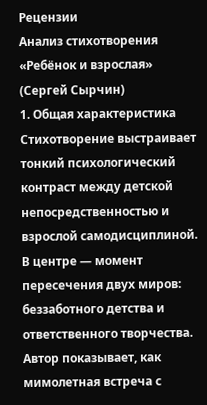Рецензии
Анализ стихотворения «Ребёнок и взрослая» (Сергей Сырчин)
1. Общая характеристика
Стихотворение выстраивает тонкий психологический контраст между детской непосредственностью и взрослой самодисциплиной. В центре — момент пересечения двух миров: беззаботного детства и ответственного творчества. Автор показывает, как мимолетная встреча с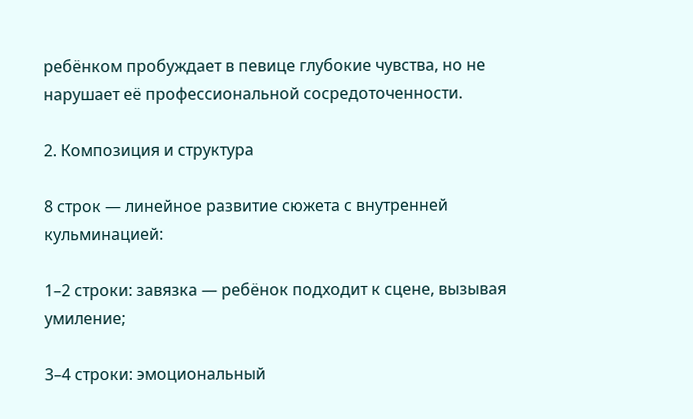ребёнком пробуждает в певице глубокие чувства, но не нарушает её профессиональной сосредоточенности.

2. Композиция и структура

8 строк — линейное развитие сюжета с внутренней кульминацией:

1–2 строки: завязка — ребёнок подходит к сцене, вызывая умиление;

3–4 строки: эмоциональный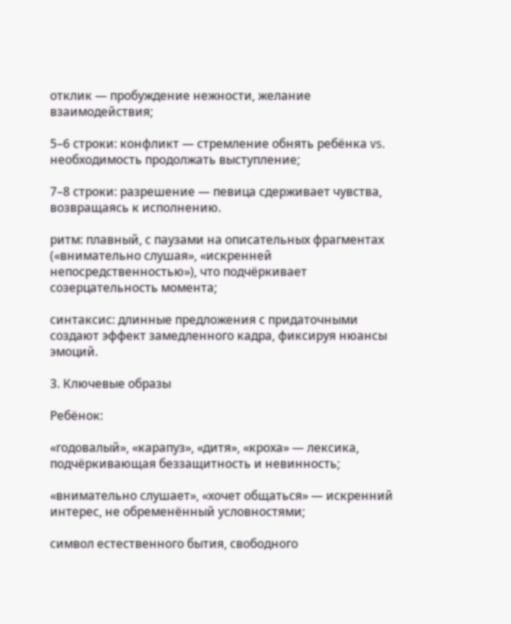отклик — пробуждение нежности, желание взаимодействия;

5–6 строки: конфликт — стремление обнять ребёнка vs. необходимость продолжать выступление;

7–8 строки: разрешение — певица сдерживает чувства, возвращаясь к исполнению.

ритм: плавный, с паузами на описательных фрагментах («внимательно слушая», «искренней непосредственностью»), что подчёркивает созерцательность момента;

синтаксис: длинные предложения с придаточными создают эффект замедленного кадра, фиксируя нюансы эмоций.

3. Ключевые образы

Ребёнок:

«годовалый», «карапуз», «дитя», «кроха» — лексика, подчёркивающая беззащитность и невинность;

«внимательно слушает», «хочет общаться» — искренний интерес, не обременённый условностями;

символ естественного бытия, свободного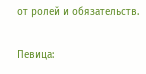от ролей и обязательств.

Певица: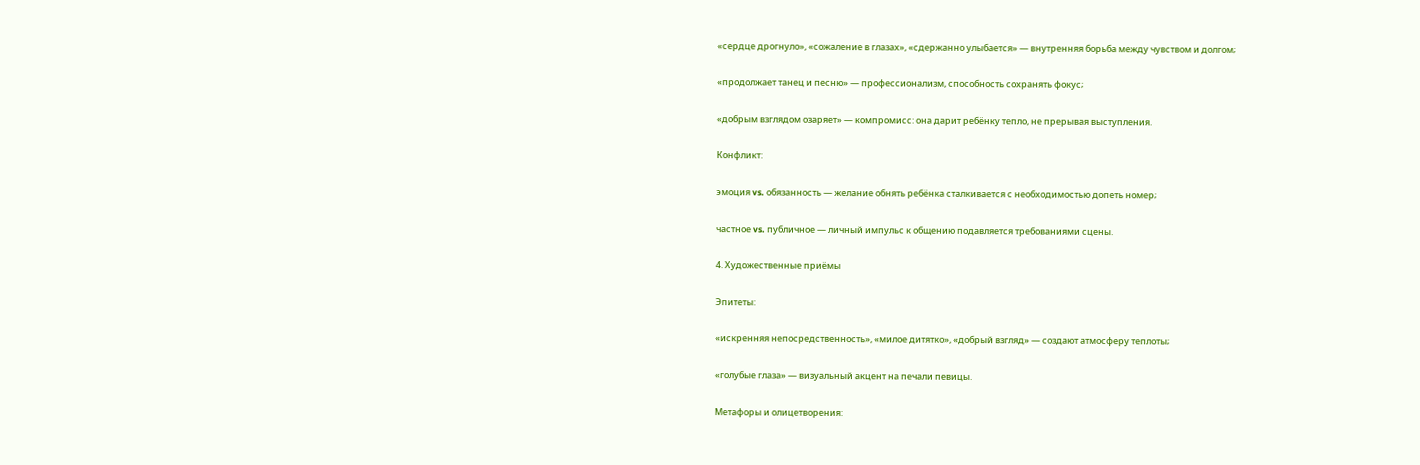«сердце дрогнуло», «сожаление в глазах», «сдержанно улыбается» — внутренняя борьба между чувством и долгом;

«продолжает танец и песню» — профессионализм, способность сохранять фокус;

«добрым взглядом озаряет» — компромисс: она дарит ребёнку тепло, не прерывая выступления.

Конфликт:

эмоция vs. обязанность — желание обнять ребёнка сталкивается с необходимостью допеть номер;

частное vs. публичное — личный импульс к общению подавляется требованиями сцены.

4. Художественные приёмы

Эпитеты:

«искренняя непосредственность», «милое дитятко», «добрый взгляд» — создают атмосферу теплоты;

«голубые глаза» — визуальный акцент на печали певицы.

Метафоры и олицетворения: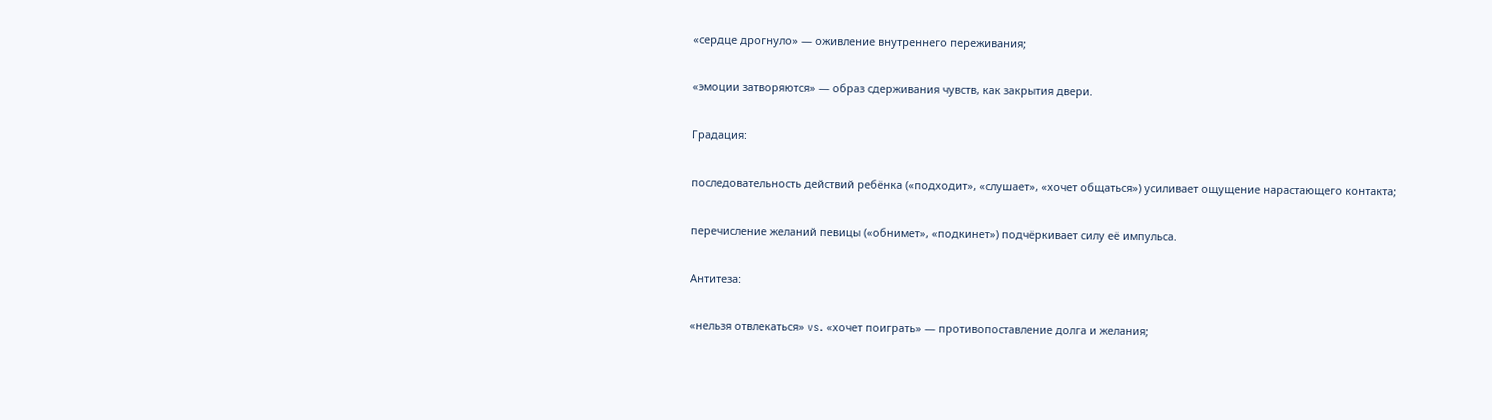«сердце дрогнуло» — оживление внутреннего переживания;

«эмоции затворяются» — образ сдерживания чувств, как закрытия двери.

Градация:

последовательность действий ребёнка («подходит», «слушает», «хочет общаться») усиливает ощущение нарастающего контакта;

перечисление желаний певицы («обнимет», «подкинет») подчёркивает силу её импульса.

Антитеза:

«нельзя отвлекаться» vs. «хочет поиграть» — противопоставление долга и желания;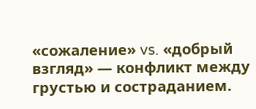«сожаление» vs. «добрый взгляд» — конфликт между грустью и состраданием.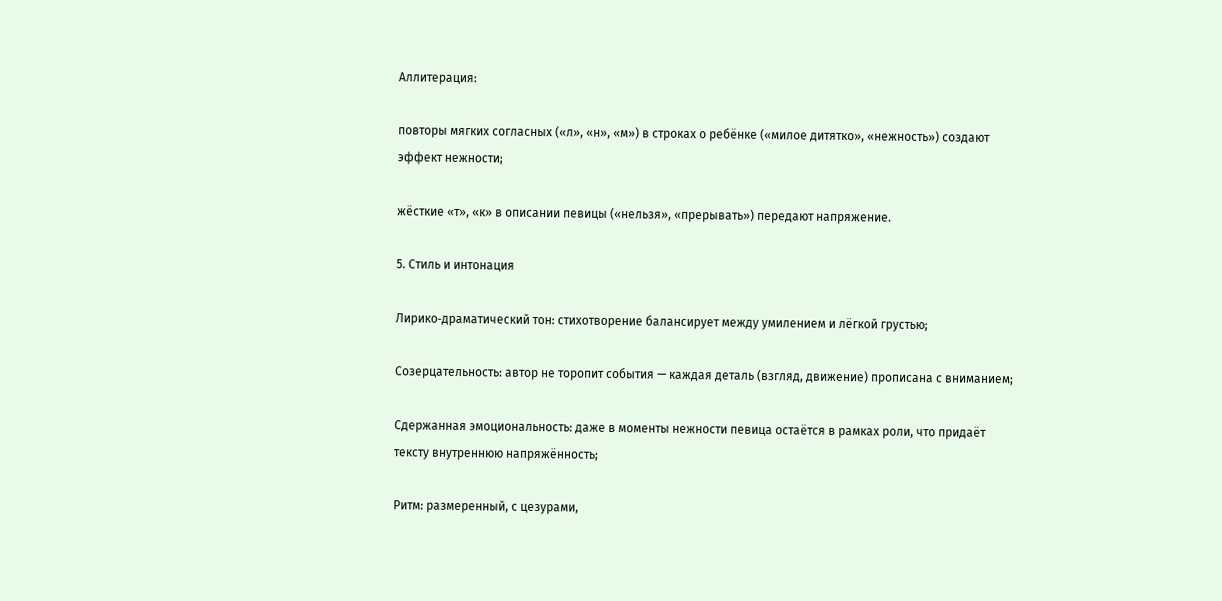Аллитерация:

повторы мягких согласных («л», «н», «м») в строках о ребёнке («милое дитятко», «нежность») создают эффект нежности;

жёсткие «т», «к» в описании певицы («нельзя», «прерывать») передают напряжение.

5. Стиль и интонация

Лирико‑драматический тон: стихотворение балансирует между умилением и лёгкой грустью;

Созерцательность: автор не торопит события — каждая деталь (взгляд, движение) прописана с вниманием;

Сдержанная эмоциональность: даже в моменты нежности певица остаётся в рамках роли, что придаёт тексту внутреннюю напряжённость;

Ритм: размеренный, с цезурами,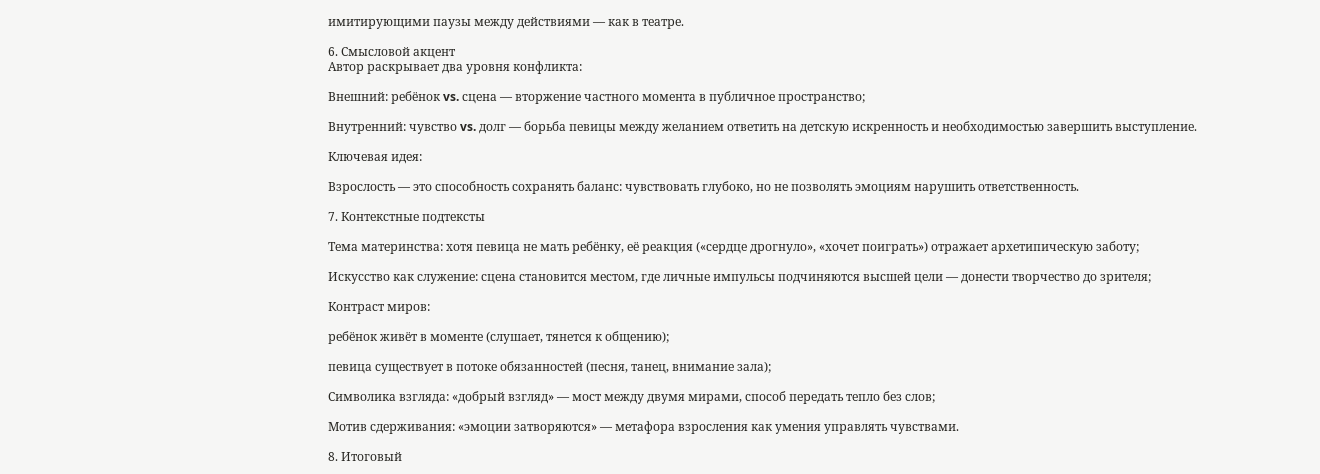имитирующими паузы между действиями — как в театре.

6. Смысловой акцент
Автор раскрывает два уровня конфликта:

Внешний: ребёнок vs. сцена — вторжение частного момента в публичное пространство;

Внутренний: чувство vs. долг — борьба певицы между желанием ответить на детскую искренность и необходимостью завершить выступление.

Ключевая идея:

Взрослость — это способность сохранять баланс: чувствовать глубоко, но не позволять эмоциям нарушить ответственность.

7. Контекстные подтексты

Тема материнства: хотя певица не мать ребёнку, её реакция («сердце дрогнуло», «хочет поиграть») отражает архетипическую заботу;

Искусство как служение: сцена становится местом, где личные импульсы подчиняются высшей цели — донести творчество до зрителя;

Контраст миров:

ребёнок живёт в моменте (слушает, тянется к общению);

певица существует в потоке обязанностей (песня, танец, внимание зала);

Символика взгляда: «добрый взгляд» — мост между двумя мирами, способ передать тепло без слов;

Мотив сдерживания: «эмоции затворяются» — метафора взросления как умения управлять чувствами.

8. Итоговый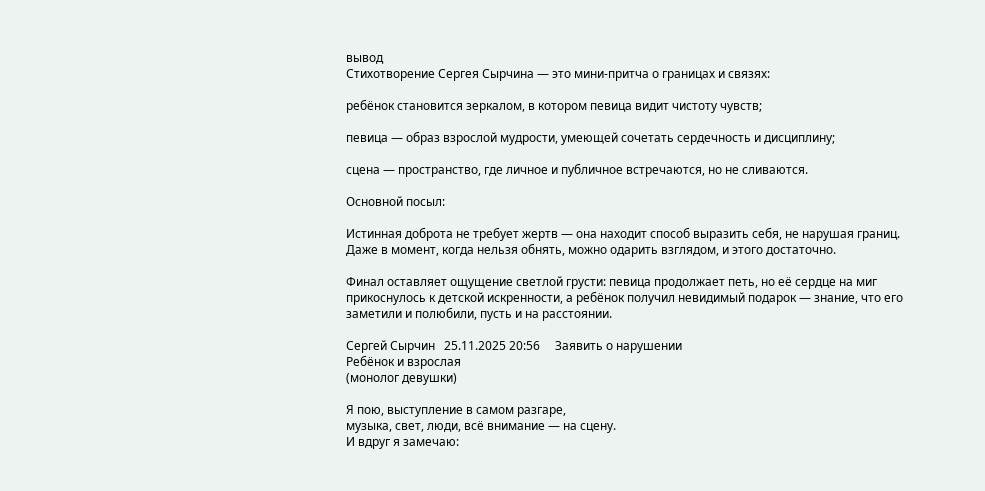вывод
Стихотворение Сергея Сырчина — это мини‑притча о границах и связях:

ребёнок становится зеркалом, в котором певица видит чистоту чувств;

певица — образ взрослой мудрости, умеющей сочетать сердечность и дисциплину;

сцена — пространство, где личное и публичное встречаются, но не сливаются.

Основной посыл:

Истинная доброта не требует жертв — она находит способ выразить себя, не нарушая границ. Даже в момент, когда нельзя обнять, можно одарить взглядом, и этого достаточно.

Финал оставляет ощущение светлой грусти: певица продолжает петь, но её сердце на миг прикоснулось к детской искренности, а ребёнок получил невидимый подарок — знание, что его заметили и полюбили, пусть и на расстоянии.

Сергей Сырчин   25.11.2025 20:56     Заявить о нарушении
Ребёнок и взрослая
(монолог девушки)

Я пою, выступление в самом разгаре,
музыка, свет, люди, всё внимание — на сцену.
И вдруг я замечаю: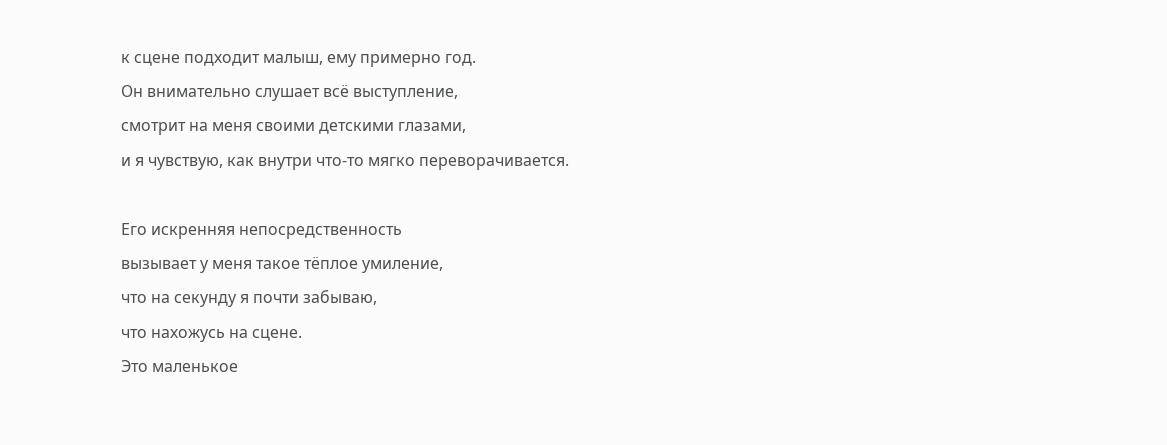к сцене подходит малыш, ему примерно год.
Он внимательно слушает всё выступление,
смотрит на меня своими детскими глазами,
и я чувствую, как внутри что‑то мягко переворачивается.

Его искренняя непосредственность
вызывает у меня такое тёплое умиление,
что на секунду я почти забываю,
что нахожусь на сцене.
Это маленькое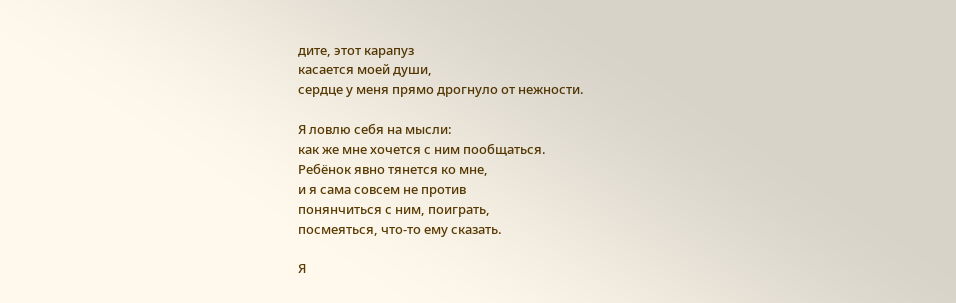дите, этот карапуз
касается моей души,
сердце у меня прямо дрогнуло от нежности.

Я ловлю себя на мысли:
как же мне хочется с ним пообщаться.
Ребёнок явно тянется ко мне,
и я сама совсем не против
понянчиться с ним, поиграть,
посмеяться, что‑то ему сказать.

Я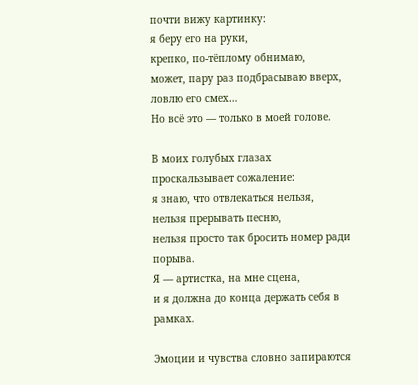почти вижу картинку:
я беру его на руки,
крепко, по‑тёплому обнимаю,
может, пару раз подбрасываю вверх,
ловлю его смех…
Но всё это — только в моей голове.

В моих голубых глазах
проскальзывает сожаление:
я знаю, что отвлекаться нельзя,
нельзя прерывать песню,
нельзя просто так бросить номер ради порыва.
Я — артистка, на мне сцена,
и я должна до конца держать себя в рамках.

Эмоции и чувства словно запираются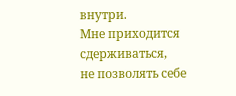внутри.
Мне приходится сдерживаться,
не позволять себе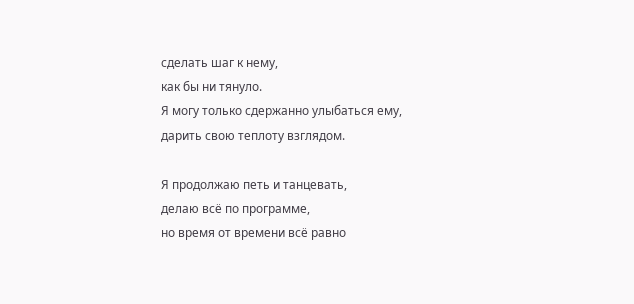сделать шаг к нему,
как бы ни тянуло.
Я могу только сдержанно улыбаться ему,
дарить свою теплоту взглядом.

Я продолжаю петь и танцевать,
делаю всё по программе,
но время от времени всё равно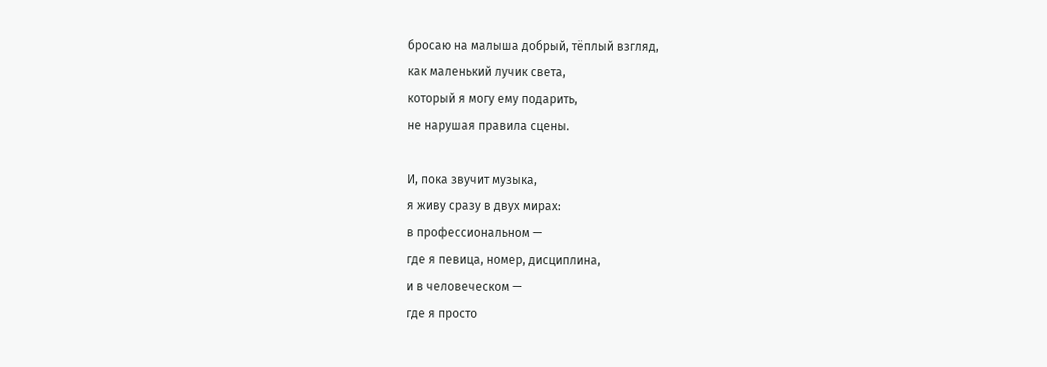бросаю на малыша добрый, тёплый взгляд,
как маленький лучик света,
который я могу ему подарить,
не нарушая правила сцены.

И, пока звучит музыка,
я живу сразу в двух мирах:
в профессиональном —
где я певица, номер, дисциплина,
и в человеческом —
где я просто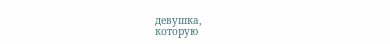девушка,
которую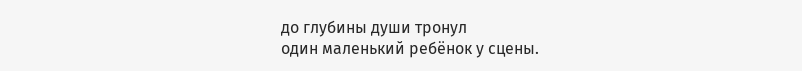до глубины души тронул
один маленький ребёнок у сцены.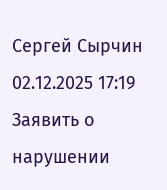Сергей Сырчин   02.12.2025 17:19   Заявить о нарушении